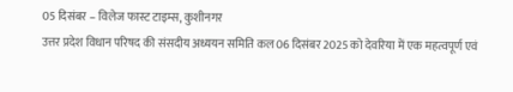05 दिसंबर – विलेज फास्ट टाइम्स, कुशीनगर
उत्तर प्रदेश विधान परिषद की संसदीय अध्ययन समिति कल 06 दिसंबर 2025 को देवरिया में एक महत्वपूर्ण एवं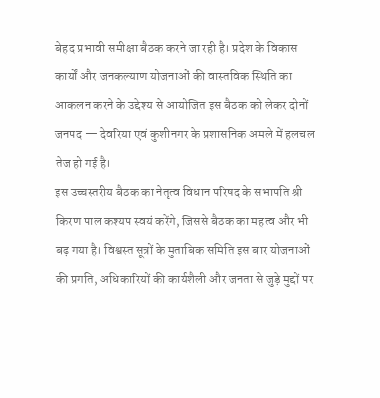बेहद प्रभावी समीक्षा बैठक करने जा रही है। प्रदेश के विकास कार्यों और जनकल्याण योजनाओं की वास्तविक स्थिति का आकलन करने के उद्देश्य से आयोजित इस बैठक को लेकर दोनों जनपद — देवरिया एवं कुशीनगर के प्रशासनिक अमले में हलचल तेज हो गई है।
इस उच्चस्तरीय बैठक का नेतृत्व विधान परिषद के सभापति श्री किरण पाल कश्यप स्वयं करेंगे, जिससे बैठक का महत्व और भी बढ़ गया है। विश्वस्त सूत्रों के मुताबिक समिति इस बार योजनाओं की प्रगति, अधिकारियों की कार्यशैली और जनता से जुड़े मुद्दों पर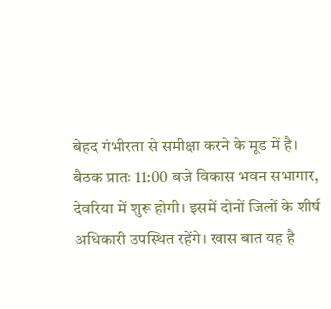बेहद गंभीरता से समीक्षा करने के मूड में है।
बैठक प्रातः 11:00 बजे विकास भवन सभागार, देवरिया में शुरू होगी। इसमें दोनों जिलों के शीर्ष अधिकारी उपस्थित रहेंगे। खास बात यह है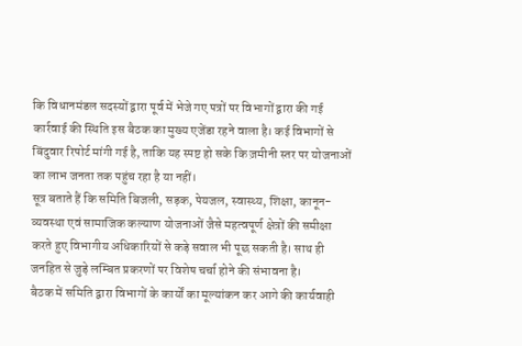कि विधानमंडल सदस्यों द्वारा पूर्व में भेजे गए पत्रों पर विभागों द्वारा की गई कार्रवाई की स्थिति इस बैठक का मुख्य एजेंडा रहने वाला है। कई विभागों से बिंदुवार रिपोर्ट मांगी गई है, ताकि यह स्पष्ट हो सके कि ज़मीनी स्तर पर योजनाओं का लाभ जनता तक पहुंच रहा है या नहीं।
सूत्र बताते हैं कि समिति बिजली, सड़क, पेयजल, स्वास्थ्य, शिक्षा, कानून-व्यवस्था एवं सामाजिक कल्याण योजनाओं जैसे महत्वपूर्ण क्षेत्रों की समीक्षा करते हुए विभागीय अधिकारियों से कड़े सवाल भी पूछ सकती है। साथ ही जनहित से जुड़े लम्बित प्रकरणों पर विशेष चर्चा होने की संभावना है।
बैठक में समिति द्वारा विभागों के कार्यों का मूल्यांकन कर आगे की कार्यवाही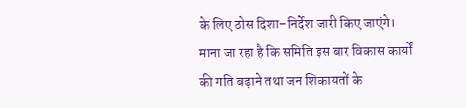के लिए ठोस दिशा–निर्देश जारी किए जाएंगे। माना जा रहा है कि समिति इस बार विकास कार्यों की गति बढ़ाने तथा जन शिकायतों के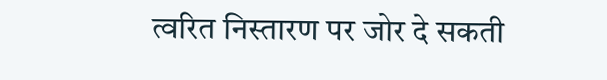त्वरित निस्तारण पर जोर दे सकती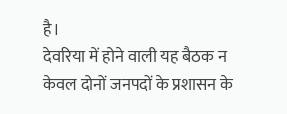है।
देवरिया में होने वाली यह बैठक न केवल दोनों जनपदों के प्रशासन के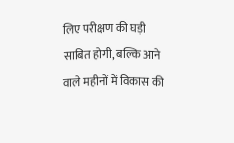लिए परीक्षण की घड़ी साबित होगी, बल्कि आने वाले महीनों में विकास की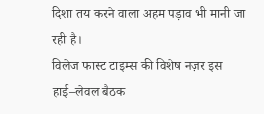दिशा तय करने वाला अहम पड़ाव भी मानी जा रही है।
विलेज फास्ट टाइम्स की विशेष नज़र इस हाई–लेवल बैठक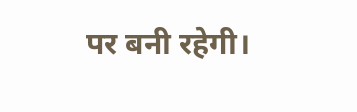पर बनी रहेगी।